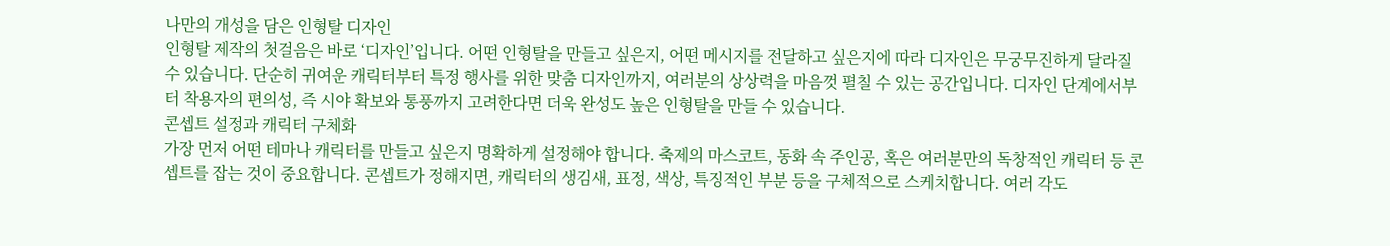나만의 개성을 담은 인형탈 디자인
인형탈 제작의 첫걸음은 바로 ‘디자인’입니다. 어떤 인형탈을 만들고 싶은지, 어떤 메시지를 전달하고 싶은지에 따라 디자인은 무궁무진하게 달라질 수 있습니다. 단순히 귀여운 캐릭터부터 특정 행사를 위한 맞춤 디자인까지, 여러분의 상상력을 마음껏 펼칠 수 있는 공간입니다. 디자인 단계에서부터 착용자의 편의성, 즉 시야 확보와 통풍까지 고려한다면 더욱 완성도 높은 인형탈을 만들 수 있습니다.
콘셉트 설정과 캐릭터 구체화
가장 먼저 어떤 테마나 캐릭터를 만들고 싶은지 명확하게 설정해야 합니다. 축제의 마스코트, 동화 속 주인공, 혹은 여러분만의 독창적인 캐릭터 등 콘셉트를 잡는 것이 중요합니다. 콘셉트가 정해지면, 캐릭터의 생김새, 표정, 색상, 특징적인 부분 등을 구체적으로 스케치합니다. 여러 각도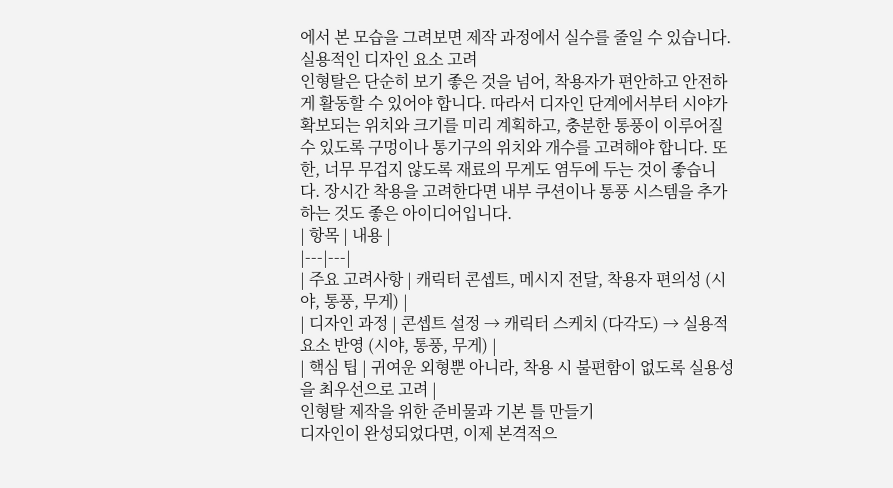에서 본 모습을 그려보면 제작 과정에서 실수를 줄일 수 있습니다.
실용적인 디자인 요소 고려
인형탈은 단순히 보기 좋은 것을 넘어, 착용자가 편안하고 안전하게 활동할 수 있어야 합니다. 따라서 디자인 단계에서부터 시야가 확보되는 위치와 크기를 미리 계획하고, 충분한 통풍이 이루어질 수 있도록 구멍이나 통기구의 위치와 개수를 고려해야 합니다. 또한, 너무 무겁지 않도록 재료의 무게도 염두에 두는 것이 좋습니다. 장시간 착용을 고려한다면 내부 쿠션이나 통풍 시스템을 추가하는 것도 좋은 아이디어입니다.
| 항목 | 내용 |
|---|---|
| 주요 고려사항 | 캐릭터 콘셉트, 메시지 전달, 착용자 편의성 (시야, 통풍, 무게) |
| 디자인 과정 | 콘셉트 설정 → 캐릭터 스케치 (다각도) → 실용적 요소 반영 (시야, 통풍, 무게) |
| 핵심 팁 | 귀여운 외형뿐 아니라, 착용 시 불편함이 없도록 실용성을 최우선으로 고려 |
인형탈 제작을 위한 준비물과 기본 틀 만들기
디자인이 완성되었다면, 이제 본격적으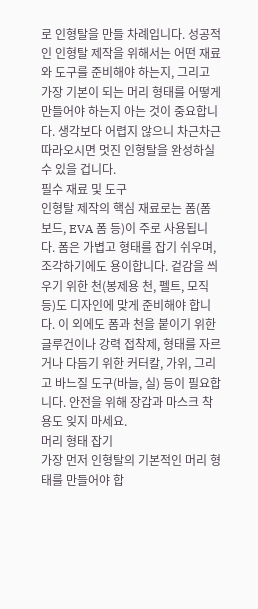로 인형탈을 만들 차례입니다. 성공적인 인형탈 제작을 위해서는 어떤 재료와 도구를 준비해야 하는지, 그리고 가장 기본이 되는 머리 형태를 어떻게 만들어야 하는지 아는 것이 중요합니다. 생각보다 어렵지 않으니 차근차근 따라오시면 멋진 인형탈을 완성하실 수 있을 겁니다.
필수 재료 및 도구
인형탈 제작의 핵심 재료로는 폼(폼보드, EVA 폼 등)이 주로 사용됩니다. 폼은 가볍고 형태를 잡기 쉬우며, 조각하기에도 용이합니다. 겉감을 씌우기 위한 천(봉제용 천, 펠트, 모직 등)도 디자인에 맞게 준비해야 합니다. 이 외에도 폼과 천을 붙이기 위한 글루건이나 강력 접착제, 형태를 자르거나 다듬기 위한 커터칼, 가위, 그리고 바느질 도구(바늘, 실) 등이 필요합니다. 안전을 위해 장갑과 마스크 착용도 잊지 마세요.
머리 형태 잡기
가장 먼저 인형탈의 기본적인 머리 형태를 만들어야 합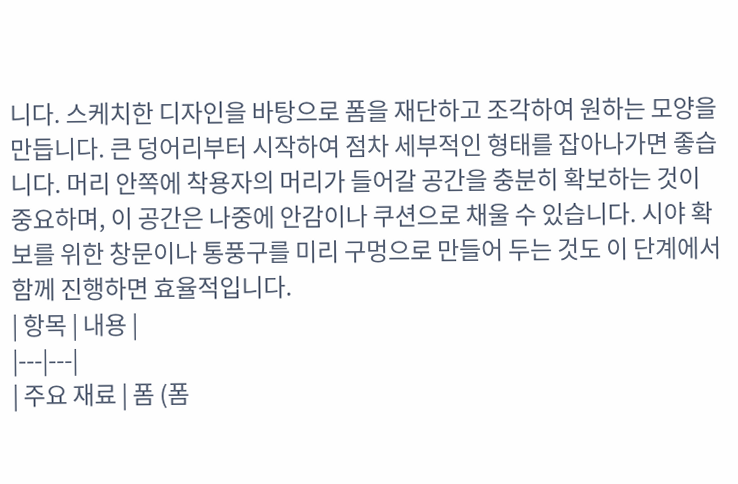니다. 스케치한 디자인을 바탕으로 폼을 재단하고 조각하여 원하는 모양을 만듭니다. 큰 덩어리부터 시작하여 점차 세부적인 형태를 잡아나가면 좋습니다. 머리 안쪽에 착용자의 머리가 들어갈 공간을 충분히 확보하는 것이 중요하며, 이 공간은 나중에 안감이나 쿠션으로 채울 수 있습니다. 시야 확보를 위한 창문이나 통풍구를 미리 구멍으로 만들어 두는 것도 이 단계에서 함께 진행하면 효율적입니다.
| 항목 | 내용 |
|---|---|
| 주요 재료 | 폼 (폼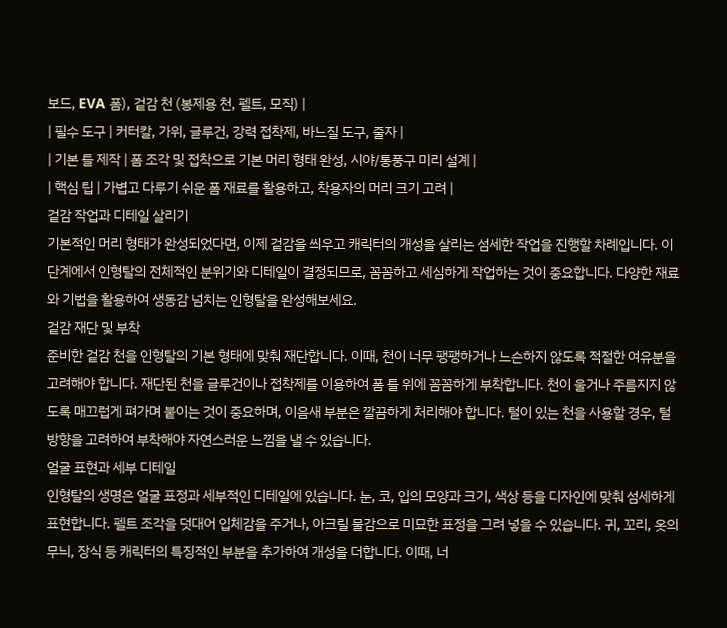보드, EVA 폼), 겉감 천 (봉제용 천, 펠트, 모직) |
| 필수 도구 | 커터칼, 가위, 글루건, 강력 접착제, 바느질 도구, 줄자 |
| 기본 틀 제작 | 폼 조각 및 접착으로 기본 머리 형태 완성, 시야/통풍구 미리 설계 |
| 핵심 팁 | 가볍고 다루기 쉬운 폼 재료를 활용하고, 착용자의 머리 크기 고려 |
겉감 작업과 디테일 살리기
기본적인 머리 형태가 완성되었다면, 이제 겉감을 씌우고 캐릭터의 개성을 살리는 섬세한 작업을 진행할 차례입니다. 이 단계에서 인형탈의 전체적인 분위기와 디테일이 결정되므로, 꼼꼼하고 세심하게 작업하는 것이 중요합니다. 다양한 재료와 기법을 활용하여 생동감 넘치는 인형탈을 완성해보세요.
겉감 재단 및 부착
준비한 겉감 천을 인형탈의 기본 형태에 맞춰 재단합니다. 이때, 천이 너무 팽팽하거나 느슨하지 않도록 적절한 여유분을 고려해야 합니다. 재단된 천을 글루건이나 접착제를 이용하여 폼 틀 위에 꼼꼼하게 부착합니다. 천이 울거나 주름지지 않도록 매끄럽게 펴가며 붙이는 것이 중요하며, 이음새 부분은 깔끔하게 처리해야 합니다. 털이 있는 천을 사용할 경우, 털 방향을 고려하여 부착해야 자연스러운 느낌을 낼 수 있습니다.
얼굴 표현과 세부 디테일
인형탈의 생명은 얼굴 표정과 세부적인 디테일에 있습니다. 눈, 코, 입의 모양과 크기, 색상 등을 디자인에 맞춰 섬세하게 표현합니다. 펠트 조각을 덧대어 입체감을 주거나, 아크릴 물감으로 미묘한 표정을 그려 넣을 수 있습니다. 귀, 꼬리, 옷의 무늬, 장식 등 캐릭터의 특징적인 부분을 추가하여 개성을 더합니다. 이때, 너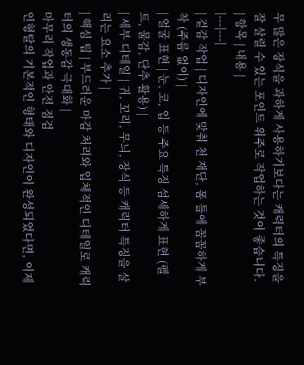무 많은 장식을 과하게 사용하기보다는 캐릭터의 특징을 잘 살릴 수 있는 포인트 위주로 작업하는 것이 좋습니다.
| 항목 | 내용 |
|---|---|
| 겉감 작업 | 디자인에 맞춰 천 재단, 폼 틀에 꼼꼼하게 부착 (주름 없이) |
| 얼굴 표현 | 눈, 코, 입 등 주요 특징 섬세하게 표현 (펠트, 물감, 단추 활용) |
| 세부 디테일 | 귀, 꼬리, 무늬, 장식 등 캐릭터 특징을 살리는 요소 추가 |
| 핵심 팁 | 부드러운 마감 처리와 입체적인 디테일로 캐릭터의 생동감 극대화 |
마무리 작업과 안전 점검
인형탈의 기본적인 형태와 디자인이 완성되었다면, 이제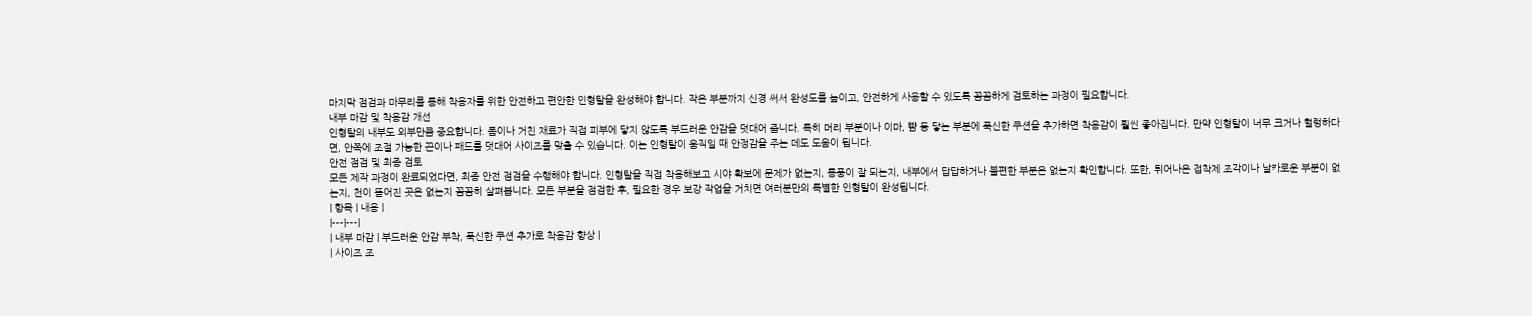마지막 점검과 마무리를 통해 착용자를 위한 안전하고 편안한 인형탈을 완성해야 합니다. 작은 부분까지 신경 써서 완성도를 높이고, 안전하게 사용할 수 있도록 꼼꼼하게 검토하는 과정이 필요합니다.
내부 마감 및 착용감 개선
인형탈의 내부도 외부만큼 중요합니다. 폼이나 거친 재료가 직접 피부에 닿지 않도록 부드러운 안감을 덧대어 줍니다. 특히 머리 부분이나 이마, 뺨 등 닿는 부분에 푹신한 쿠션을 추가하면 착용감이 훨씬 좋아집니다. 만약 인형탈이 너무 크거나 헐렁하다면, 안쪽에 조절 가능한 끈이나 패드를 덧대어 사이즈를 맞출 수 있습니다. 이는 인형탈이 움직일 때 안정감을 주는 데도 도움이 됩니다.
안전 점검 및 최종 검토
모든 제작 과정이 완료되었다면, 최종 안전 점검을 수행해야 합니다. 인형탈을 직접 착용해보고 시야 확보에 문제가 없는지, 통풍이 잘 되는지, 내부에서 답답하거나 불편한 부분은 없는지 확인합니다. 또한, 튀어나온 접착제 조각이나 날카로운 부분이 없는지, 천이 뜯어진 곳은 없는지 꼼꼼히 살펴봅니다. 모든 부분을 점검한 후, 필요한 경우 보강 작업을 거치면 여러분만의 특별한 인형탈이 완성됩니다.
| 항목 | 내용 |
|---|---|
| 내부 마감 | 부드러운 안감 부착, 푹신한 쿠션 추가로 착용감 향상 |
| 사이즈 조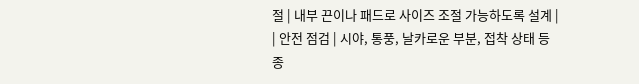절 | 내부 끈이나 패드로 사이즈 조절 가능하도록 설계 |
| 안전 점검 | 시야, 통풍, 날카로운 부분, 접착 상태 등 종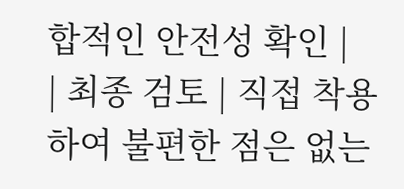합적인 안전성 확인 |
| 최종 검토 | 직접 착용하여 불편한 점은 없는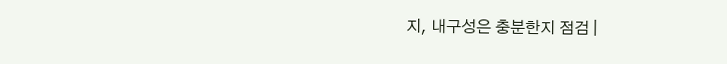지, 내구성은 충분한지 점검 |